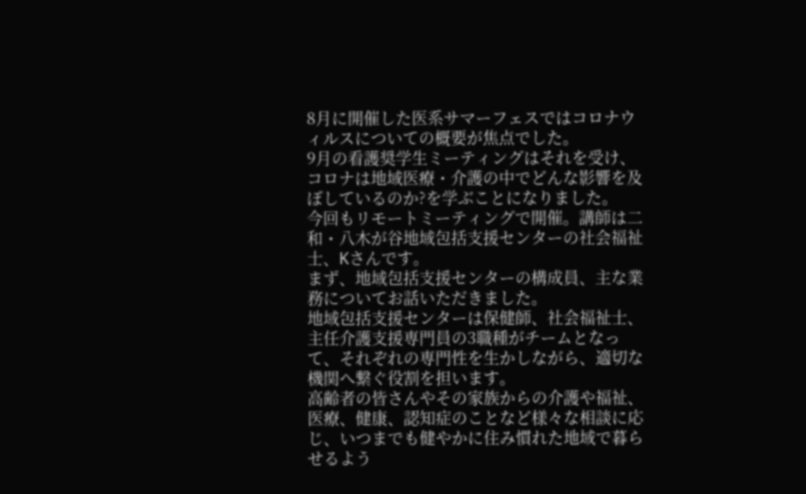8月に開催した医系サマーフェスではコロナウィルスについての概要が焦点でした。
9月の看護奨学生ミーティングはそれを受け、コロナは地域医療・介護の中でどんな影響を及ぼしているのか?を学ぶことになりました。
今回もリモートミーティングで開催。講師は二和・八木が谷地域包括支援センターの社会福祉士、Kさんです。
まず、地域包括支援センターの構成員、主な業務についてお話いただきました。
地域包括支援センターは保健師、社会福祉士、主任介護支援専門員の3職種がチームとなって、それぞれの専門性を生かしながら、適切な機関へ繋ぐ役割を担います。
高齢者の皆さんやその家族からの介護や福祉、医療、健康、認知症のことなど様々な相談に応じ、いつまでも健やかに住み慣れた地域で暮らせるよう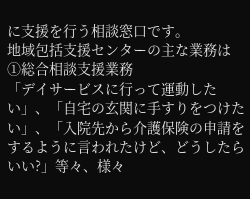に支援を行う相談窓口です。
地域包括支援センターの主な業務は
①総合相談支援業務
「デイサービスに行って運動したい」、「自宅の玄関に手すりをつけたい」、「入院先から介護保険の申請をするように言われたけど、どうしたらいい?」等々、様々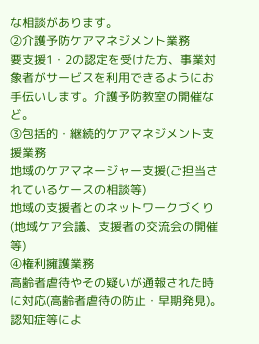な相談があります。
②介護予防ケアマネジメント業務
要支援1・2の認定を受けた方、事業対象者がサービスを利用できるようにお手伝いします。介護予防教室の開催など。
③包括的・継続的ケアマネジメント支援業務
地域のケアマネージャー支援(ご担当されているケースの相談等)
地域の支援者とのネットワークづくり(地域ケア会議、支援者の交流会の開催等)
④権利擁護業務
高齢者虐待やその疑いが通報された時に対応(高齢者虐待の防止・早期発見)。
認知症等によ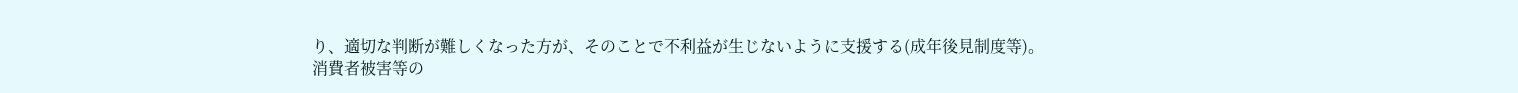り、適切な判断が難しくなった方が、そのことで不利益が生じないように支援する(成年後見制度等)。
消費者被害等の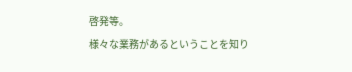啓発等。
様々な業務があるということを知り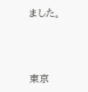ました。




東京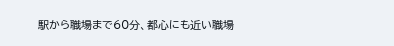駅から職場まで60分、都心にも近い職場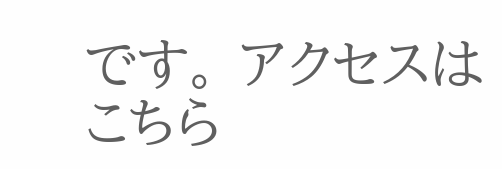です。 アクセスはこちら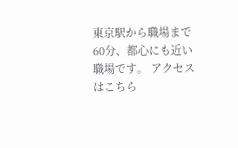東京駅から職場まで60分、都心にも近い職場です。 アクセスはこちら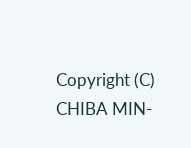Copyright (C) CHIBA MIN-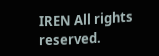IREN All rights reserved.